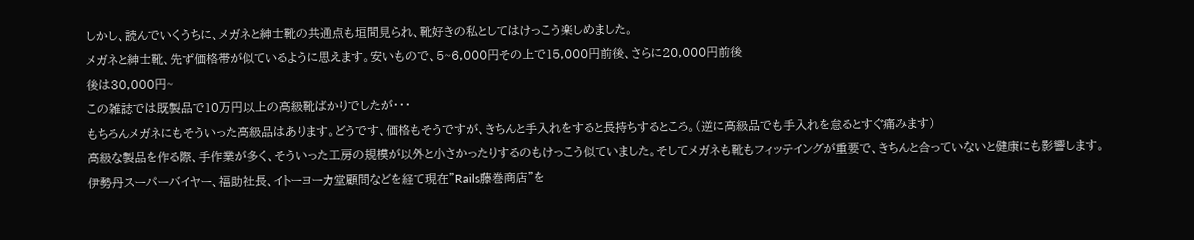しかし、読んでいくうちに、メガネと紳士靴の共通点も垣間見られ、靴好きの私としてはけっこう楽しめました。
メガネと紳士靴、先ず価格帯が似ているように思えます。安いもので、5~6,000円その上で15,000円前後、さらに20,000円前後
後は30,000円~
この雑誌では既製品で10万円以上の高級靴ばかりでしたが・・・
もちろんメガネにもそういった高級品はあります。どうです、価格もそうですが、きちんと手入れをすると長持ちするところ。(逆に高級品でも手入れを怠るとすぐ痛みます)
高級な製品を作る際、手作業が多く、そういった工房の規模が以外と小さかったりするのもけっこう似ていました。そしてメガネも靴もフィッテイングが重要で、きちんと合っていないと健康にも影響します。
伊勢丹スーパーバイヤー、福助社長、イトーヨーカ堂顧問などを経て現在”Rails藤巻商店”を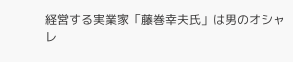経営する実業家「藤巻幸夫氏」は男のオシャレ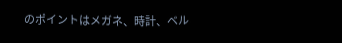のポイントはメガネ、時計、ベル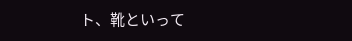ト、靴といって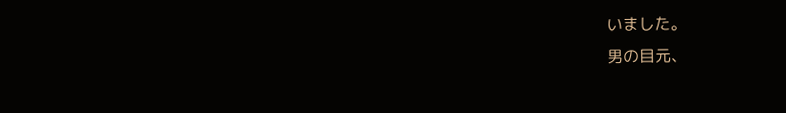いました。
男の目元、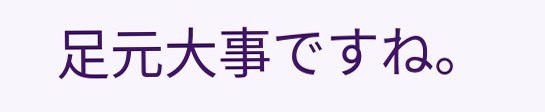足元大事ですね。